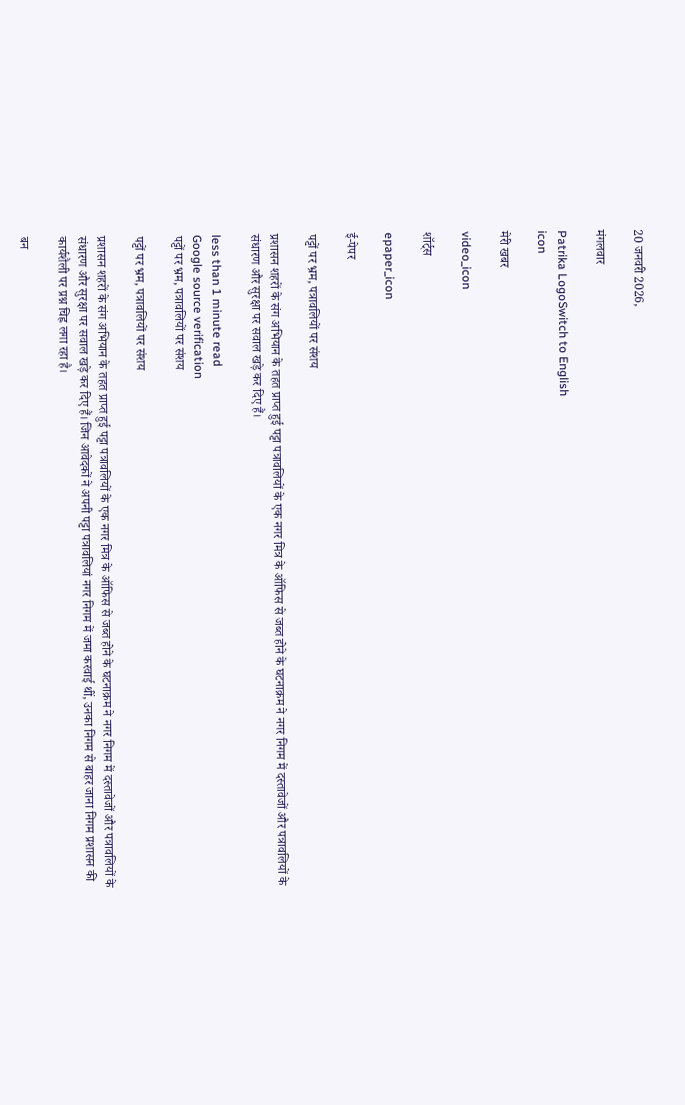20 जनवरी 2026,

मंगलवार

Patrika LogoSwitch to English
icon

मेरी खबर

video_icon

शॉर्ट्स

epaper_icon

ई-पेपर

पट्टों पर भ्रम, पत्रावलियों पर संशय

प्रशासन शहरों के संग अभियान के तहत प्राप्त हुई पट्टा पत्रावलियों के एक नगर मित्र के ऑफिस से जब्त होने के घटनाक्रम ने नगर निगम में दस्तावेजों और पत्रावलियों के संधारण और सुरक्षा पर सवाल खड़े कर दिए हैं।

less than 1 minute read
Google source verification
पट्टों पर भ्रम, पत्रावलियों पर संशय

पट्टों पर भ्रम, पत्रावलियों पर संशय

प्रशासन शहरों के संग अभियान के तहत प्राप्त हुई पट्टा पत्रावलियों के एक नगर मित्र के ऑफिस से जब्त होने के घटनाक्रम ने नगर निगम में दस्तावेजों और पत्रावलियों के संधारण और सुरक्षा पर सवाल खड़े कर दिए हैं। जिन आवेदकों ने अपनी पट्टा पत्रावलियां नगर निगम में जमा करवाई थीं, उनका निगम से बाहर जाना निगम प्रशासन की कार्यशैली पर प्रश्न चिह्न लगा रहा है।

बन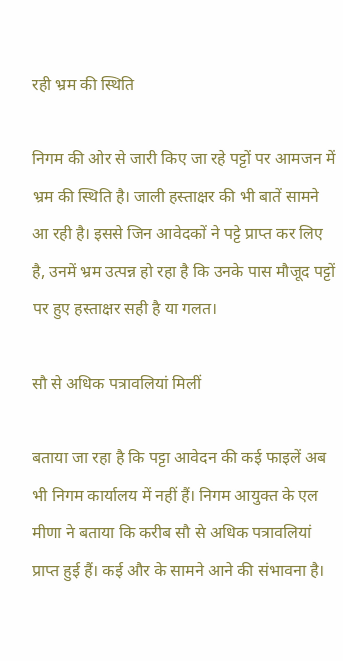रही भ्रम की स्थिति

निगम की ओर से जारी किए जा रहे पट्टों पर आमजन में भ्रम की स्थिति है। जाली हस्ताक्षर की भी बातें सामने आ रही है। इससे जिन आवेदकों ने पट्टे प्राप्त कर लिए है, उनमें भ्रम उत्पन्न हो रहा है कि उनके पास मौजूद पट्टों पर हुए हस्ताक्षर सही है या गलत।

सौ से अधिक पत्रावलियां मिलीं

बताया जा रहा है कि पट्टा आवेदन की कई फाइलें अब भी निगम कार्यालय में नहीं हैं। निगम आयुक्त के एल मीणा ने बताया कि करीब सौ से अधिक पत्रावलियां प्राप्त हुई हैं। कई और के सामने आने की संभावना है।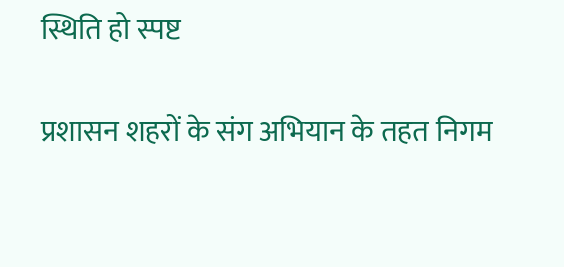स्थिति हो स्पष्ट

प्रशासन शहरों के संग अभियान के तहत निगम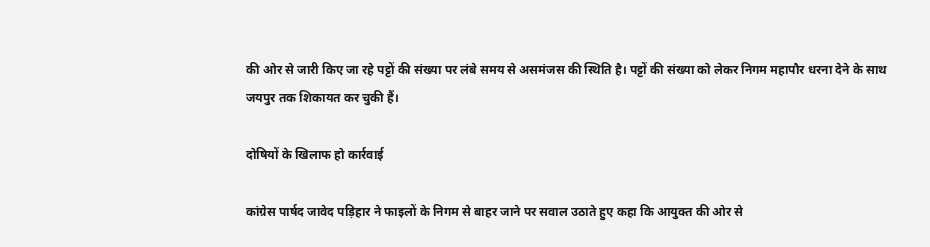की ओर से जारी किए जा रहे पट्टों की संख्या पर लंबे समय से असमंजस की स्थिति है। पट्टों की संख्या को लेकर निगम महापौर धरना देने के साथ जयपुर तक शिकायत कर चुकी हैं।

दोषियों के खिलाफ हो कार्रवाई

कांग्रेस पार्षद जावेद पड़िहार ने फाइलों के निगम से बाहर जाने पर सवाल उठाते हुए कहा कि आयुक्त की ओर से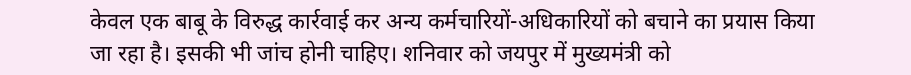केवल एक बाबू के विरुद्ध कार्रवाई कर अन्य कर्मचारियों-अधिकारियों को बचाने का प्रयास किया जा रहा है। इसकी भी जांच होनी चाहिए। शनिवार को जयपुर में मुख्यमंत्री को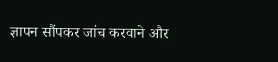ज्ञापन सौंपकर जांच करवाने और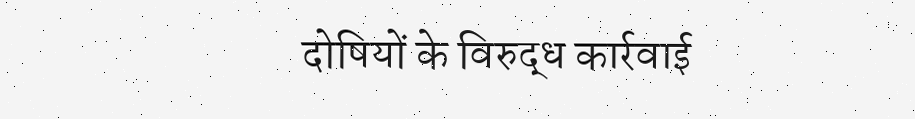दोषियों के विरुद्ध कार्रवाई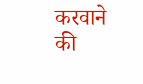करवाने की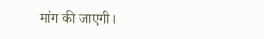मांग की जाएगी।